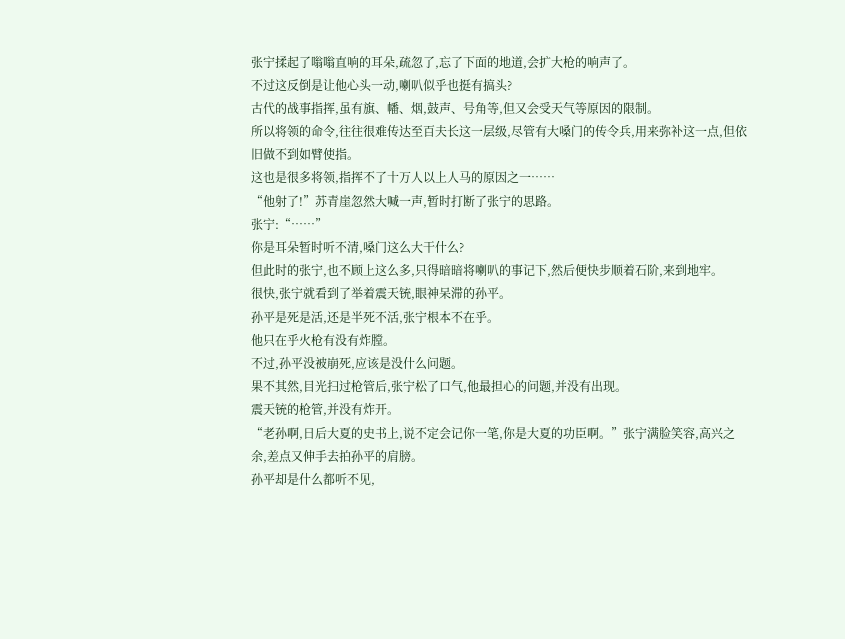张宁揉起了嗡嗡直响的耳朵,疏忽了,忘了下面的地道,会扩大枪的响声了。
不过这反倒是让他心头一动,喇叭似乎也挺有搞头?
古代的战事指挥,虽有旗、幡、烟,鼓声、号角等,但又会受天气等原因的限制。
所以将领的命令,往往很难传达至百夫长这一层级,尽管有大嗓门的传令兵,用来弥补这一点,但依旧做不到如臂使指。
这也是很多将领,指挥不了十万人以上人马的原因之一……
“他射了!”苏青崖忽然大喊一声,暂时打断了张宁的思路。
张宁:“……”
你是耳朵暂时听不清,嗓门这么大干什么?
但此时的张宁,也不顾上这么多,只得暗暗将喇叭的事记下,然后便快步顺着石阶,来到地牢。
很快,张宁就看到了举着震天铳,眼神呆滞的孙平。
孙平是死是活,还是半死不活,张宁根本不在乎。
他只在乎火枪有没有炸膛。
不过,孙平没被崩死,应该是没什么问题。
果不其然,目光扫过枪管后,张宁松了口气,他最担心的问题,并没有出现。
震天铳的枪管,并没有炸开。
“老孙啊,日后大夏的史书上,说不定会记你一笔,你是大夏的功臣啊。”张宁满脸笑容,高兴之余,差点又伸手去拍孙平的肩膀。
孙平却是什么都听不见,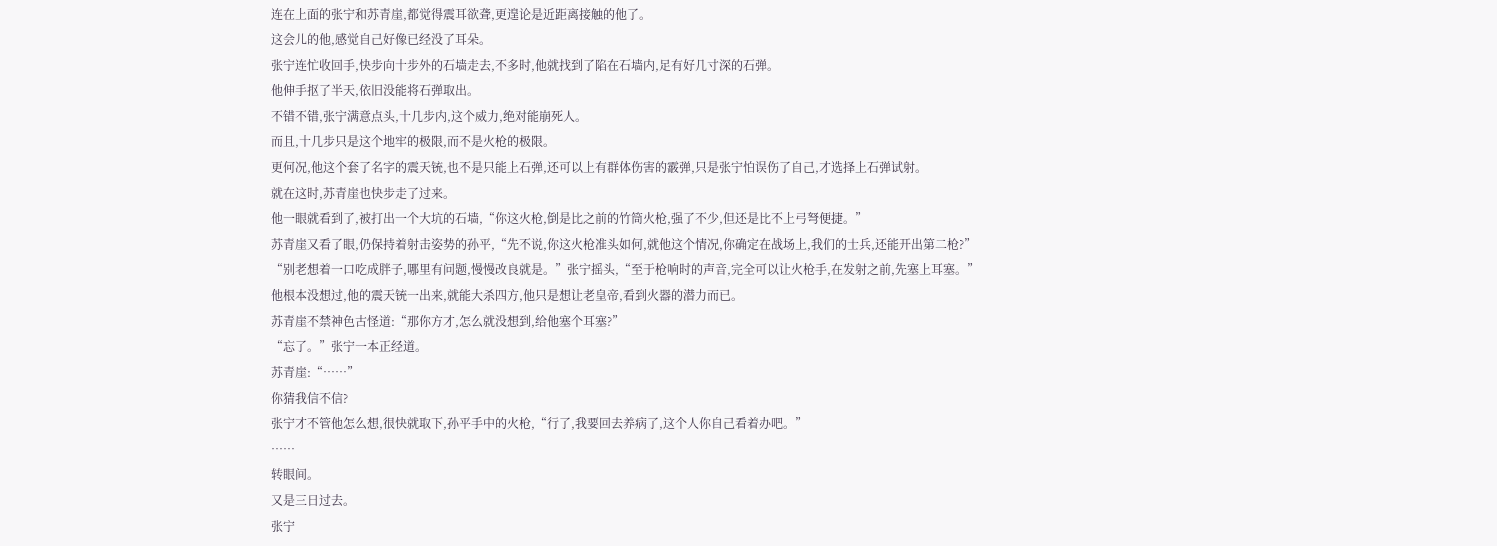连在上面的张宁和苏青崖,都觉得震耳欲聋,更遑论是近距离接触的他了。
这会儿的他,感觉自己好像已经没了耳朵。
张宁连忙收回手,快步向十步外的石墙走去,不多时,他就找到了陷在石墙内,足有好几寸深的石弹。
他伸手抠了半天,依旧没能将石弹取出。
不错不错,张宁满意点头,十几步内,这个威力,绝对能崩死人。
而且,十几步只是这个地牢的极限,而不是火枪的极限。
更何况,他这个套了名字的震天铳,也不是只能上石弹,还可以上有群体伤害的霰弹,只是张宁怕误伤了自己,才选择上石弹试射。
就在这时,苏青崖也快步走了过来。
他一眼就看到了,被打出一个大坑的石墙,“你这火枪,倒是比之前的竹筒火枪,强了不少,但还是比不上弓弩便捷。”
苏青崖又看了眼,仍保持着射击姿势的孙平,“先不说,你这火枪准头如何,就他这个情况,你确定在战场上,我们的士兵,还能开出第二枪?”
“别老想着一口吃成胖子,哪里有问题,慢慢改良就是。”张宁摇头,“至于枪响时的声音,完全可以让火枪手,在发射之前,先塞上耳塞。”
他根本没想过,他的震天铳一出来,就能大杀四方,他只是想让老皇帝,看到火器的潜力而已。
苏青崖不禁神色古怪道:“那你方才,怎么就没想到,给他塞个耳塞?”
“忘了。”张宁一本正经道。
苏青崖:“……”
你猜我信不信?
张宁才不管他怎么想,很快就取下,孙平手中的火枪,“行了,我要回去养病了,这个人你自己看着办吧。”
……
转眼间。
又是三日过去。
张宁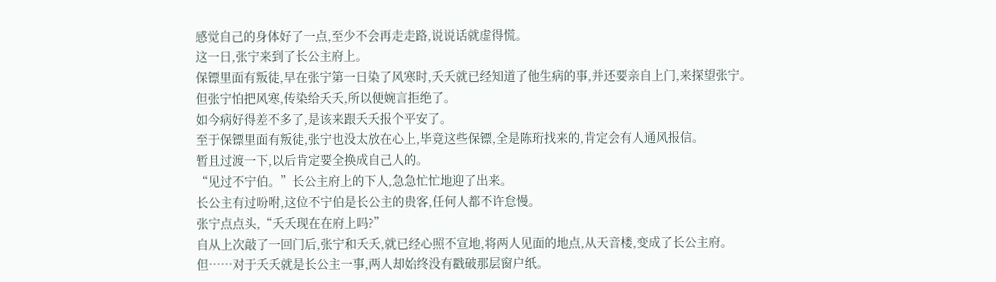感觉自己的身体好了一点,至少不会再走走路,说说话就虚得慌。
这一日,张宁来到了长公主府上。
保镖里面有叛徒,早在张宁第一日染了风寒时,夭夭就已经知道了他生病的事,并还要亲自上门,来探望张宁。
但张宁怕把风寒,传染给夭夭,所以便婉言拒绝了。
如今病好得差不多了,是该来跟夭夭报个平安了。
至于保镖里面有叛徒,张宁也没太放在心上,毕竟这些保镖,全是陈珩找来的,肯定会有人通风报信。
暂且过渡一下,以后肯定要全换成自己人的。
“见过不宁伯。”长公主府上的下人,急急忙忙地迎了出来。
长公主有过吩咐,这位不宁伯是长公主的贵客,任何人都不许怠慢。
张宁点点头,“夭夭现在在府上吗?”
自从上次敲了一回门后,张宁和夭夭,就已经心照不宣地,将两人见面的地点,从天音楼,变成了长公主府。
但……对于夭夭就是长公主一事,两人却始终没有戳破那层窗户纸。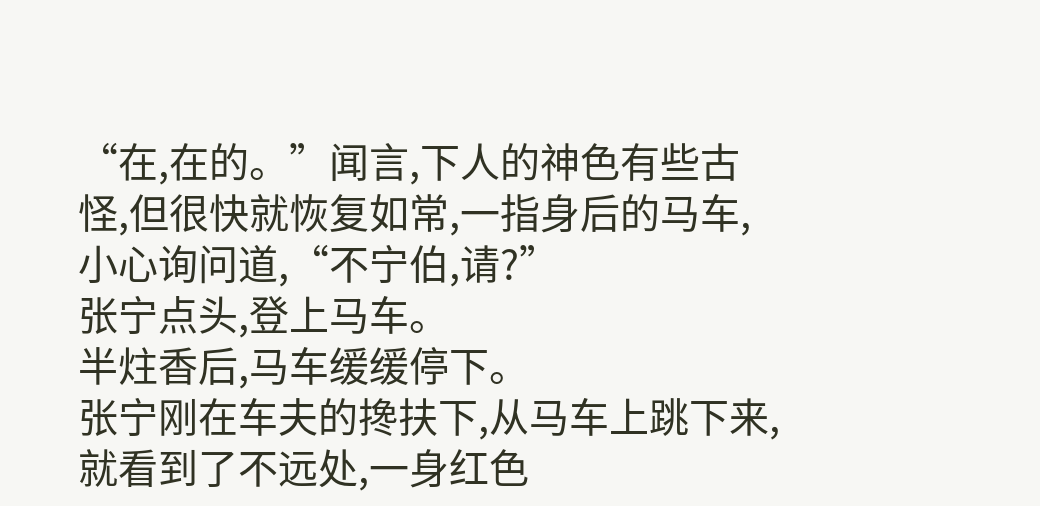“在,在的。”闻言,下人的神色有些古怪,但很快就恢复如常,一指身后的马车,小心询问道,“不宁伯,请?”
张宁点头,登上马车。
半炷香后,马车缓缓停下。
张宁刚在车夫的搀扶下,从马车上跳下来,就看到了不远处,一身红色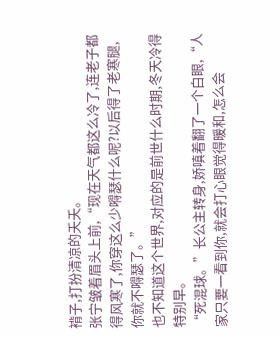褙子,打扮清凉的夭夭。
张宁皱着眉头上前,“现在天气都这么冷了,连老子都得风寒了,你穿这么少嘚瑟什么呢?以后得了老寒腿,你就不嘚瑟了。”
也不知道这个世界,对应的是前世什么时期,冬天冷得特别早。
“死混球。”长公主转身,娇嗔着翻了一个白眼,“人家只要一看到你,就会打心眼觉得暖和,怎么会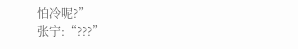怕冷呢?”
张宁:“???”